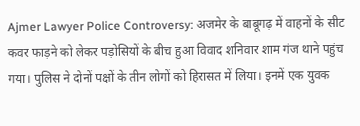Ajmer Lawyer Police Controversy: अजमेर के बाबूगढ़ में वाहनों के सीट कवर फाड़ने को लेकर पड़ोसियों के बीच हुआ विवाद शनिवार शाम गंज थाने पहुंच गया। पुलिस ने दोनों पक्षों के तीन लोगों को हिरासत में लिया। इनमें एक युवक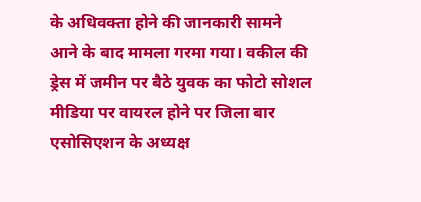के अधिवक्ता होने की जानकारी सामने आने के बाद मामला गरमा गया। वकील की ड्रेस में जमीन पर बैठे युवक का फोटो सोशल मीडिया पर वायरल होने पर जिला बार एसोसिएशन के अध्यक्ष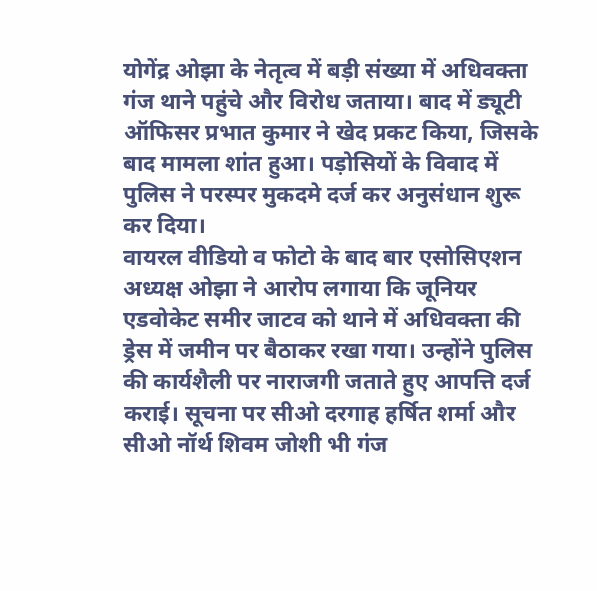योगेंद्र ओझा के नेतृत्व में बड़ी संख्या में अधिवक्ता गंज थाने पहुंचे और विरोध जताया। बाद में ड्यूटी ऑफिसर प्रभात कुमार ने खेद प्रकट किया, जिसके बाद मामला शांत हुआ। पड़ोसियों के विवाद में पुलिस ने परस्पर मुकदमे दर्ज कर अनुसंधान शुरू कर दिया।
वायरल वीडियो व फोटो के बाद बार एसोसिएशन अध्यक्ष ओझा ने आरोप लगाया कि जूनियर एडवोकेट समीर जाटव को थाने में अधिवक्ता की ड्रेस में जमीन पर बैठाकर रखा गया। उन्होंने पुलिस की कार्यशैली पर नाराजगी जताते हुए आपत्ति दर्ज कराई। सूचना पर सीओ दरगाह हर्षित शर्मा और सीओ नॉर्थ शिवम जोशी भी गंज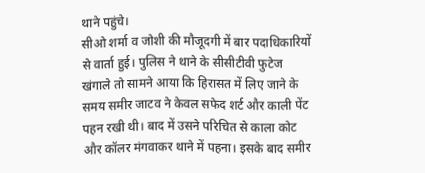थाने पहुंचे।
सीओ शर्मा व जोशी की मौजूदगी में बार पदाधिकारियों से वार्ता हुई। पुलिस ने थाने के सीसीटीवी फुटेज खंगाले तो सामने आया कि हिरासत में लिए जाने के समय समीर जाटव ने केवल सफेद शर्ट और काली पेंट पहन रखी थी। बाद में उसने परिचित से काला कोट और कॉलर मंगवाकर थाने में पहना। इसके बाद समीर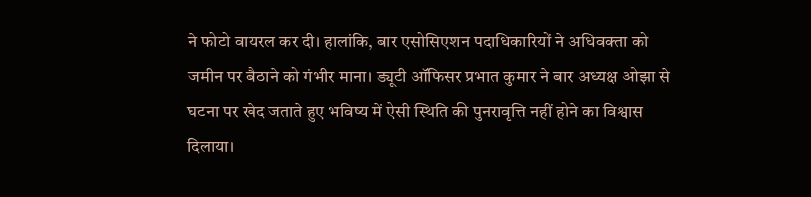ने फोटो वायरल कर दी। हालांकि, बार एसोसिएशन पदाधिकारियों ने अधिवक्ता को जमीन पर बैठाने को गंभीर माना। ड्यूटी ऑफिसर प्रभात कुमार ने बार अध्यक्ष ओझा से घटना पर खेद जताते हुए भविष्य में ऐसी स्थिति की पुनरावृत्ति नहीं होने का विश्वास दिलाया।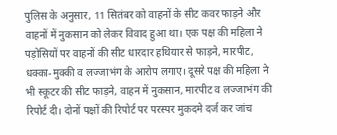पुलिस के अनुसार, 11 सितंबर को वाहनों के सीट कवर फाड़ने और वाहनों में नुकसान को लेकर विवाद हुआ था। एक पक्ष की महिला ने पड़ोसियों पर वाहनों की सीट धारदार हथियार से फाड़ने, मारपीट, धक्का-मुक्की व लज्जाभंग के आरोप लगाए। दूसरे पक्ष की महिला ने भी स्कूटर की सीट फाड़ने, वाहन में नुकसान, मारपीट व लज्जाभंग की रिपोर्ट दी। दोनों पक्षों की रिपोर्ट पर परस्पर मुकदमे दर्ज कर जांच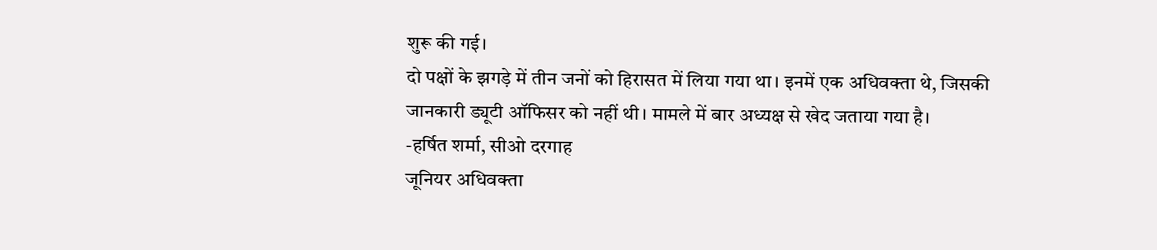शुरू की गई।
दो पक्षों के झगड़े में तीन जनों को हिरासत में लिया गया था। इनमें एक अधिवक्ता थे, जिसकी जानकारी ड्यूटी ऑफिसर को नहीं थी। मामले में बार अध्यक्ष से खेद जताया गया है।
-हर्षित शर्मा, सीओ दरगाह
जूनियर अधिवक्ता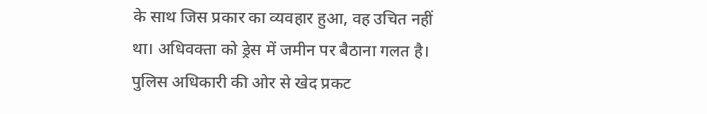के साथ जिस प्रकार का व्यवहार हुआ, वह उचित नहीं था। अधिवक्ता को ड्रेस में जमीन पर बैठाना गलत है। पुलिस अधिकारी की ओर से खेद प्रकट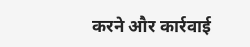करने और कार्रवाई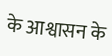के आश्वासन के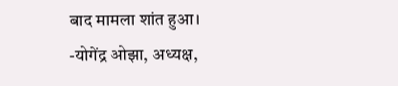बाद मामला शांत हुआ।
-योगेंद्र ओझा, अध्यक्ष,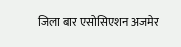जिला बार एसोसिएशन अजमेर